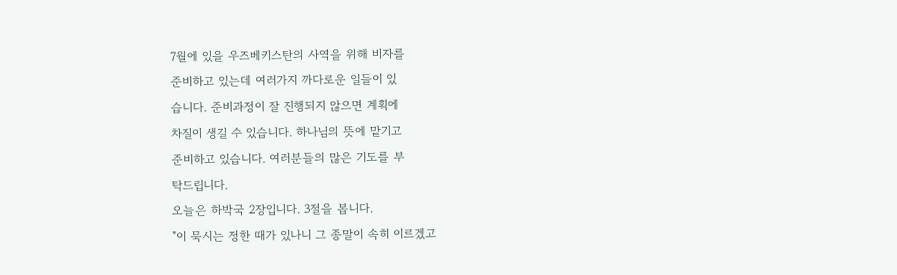7월에 있을 우즈베키스탄의 사역을 위해 비자를
준비하고 있는데 여러가지 까다로운 일들이 있
습니다. 준비과정이 잘 진행되지 않으면 계획에
차질이 생길 수 있습니다. 하나님의 뜻에 맡기고
준비하고 있습니다. 여러분들의 많은 기도를 부
탁드립니다.
오늘은 하박국 2장입니다. 3절을 봅니다.
"이 묵시는 정한 때가 있나니 그 종말이 속히 이르겠고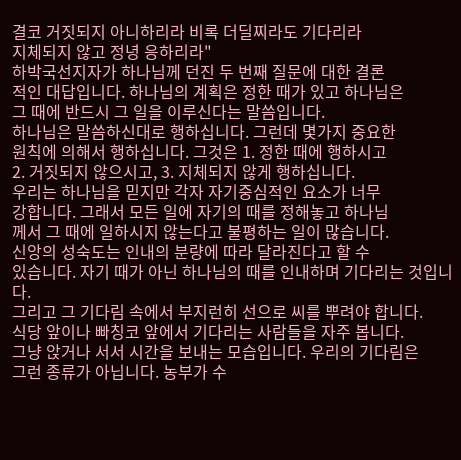결코 거짓되지 아니하리라 비록 더딜찌라도 기다리라
지체되지 않고 정녕 응하리라"
하박국선지자가 하나님께 던진 두 번째 질문에 대한 결론
적인 대답입니다. 하나님의 계획은 정한 때가 있고 하나님은
그 때에 반드시 그 일을 이루신다는 말씀입니다.
하나님은 말씀하신대로 행하십니다. 그런데 몇가지 중요한
원칙에 의해서 행하십니다. 그것은 1. 정한 때에 행하시고
2. 거짓되지 않으시고, 3. 지체되지 않게 행하십니다.
우리는 하나님을 믿지만 각자 자기중심적인 요소가 너무
강합니다. 그래서 모든 일에 자기의 때를 정해놓고 하나님
께서 그 때에 일하시지 않는다고 불평하는 일이 많습니다.
신앙의 성숙도는 인내의 분량에 따라 달라진다고 할 수
있습니다. 자기 때가 아닌 하나님의 때를 인내하며 기다리는 것입니다.
그리고 그 기다림 속에서 부지런히 선으로 씨를 뿌려야 합니다.
식당 앞이나 빠칭코 앞에서 기다리는 사람들을 자주 봅니다.
그냥 앉거나 서서 시간을 보내는 모습입니다. 우리의 기다림은
그런 종류가 아닙니다. 농부가 수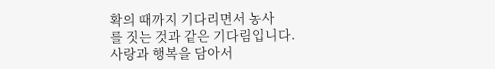확의 때까지 기다리면서 농사
를 짓는 것과 같은 기다림입니다.
사랑과 행복을 담아서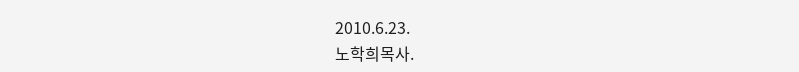2010.6.23.
노학희목사.